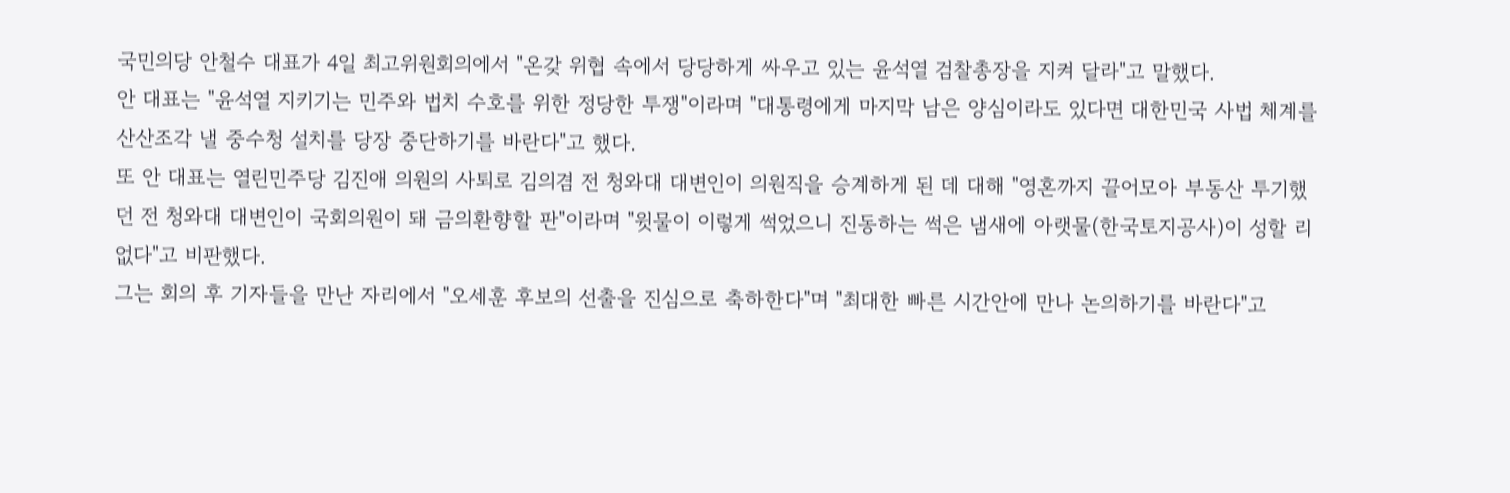국민의당 안철수 대표가 4일 최고위원회의에서 "온갖 위협 속에서 당당하게 싸우고 있는 윤석열 검찰총장을 지켜 달라"고 말했다.
안 대표는 "윤석열 지키기는 민주와 법치 수호를 위한 정당한 투쟁"이라며 "대통령에게 마지막 남은 양심이라도 있다면 대한민국 사법 체계를 산산조각 낼 중수청 설치를 당장 중단하기를 바란다"고 했다.
또 안 대표는 열린민주당 김진애 의원의 사퇴로 김의겸 전 청와대 대변인이 의원직을 승계하게 된 데 대해 "영혼까지 끌어모아 부동산 투기했던 전 청와대 대변인이 국회의원이 돼 금의환향할 판"이라며 "윗물이 이렇게 썩었으니 진동하는 썩은 냄새에 아랫물(한국토지공사)이 성할 리 없다"고 비판했다.
그는 회의 후 기자들을 만난 자리에서 "오세훈 후보의 선출을 진심으로 축하한다"며 "최대한 빠른 시간안에 만나 논의하기를 바란다"고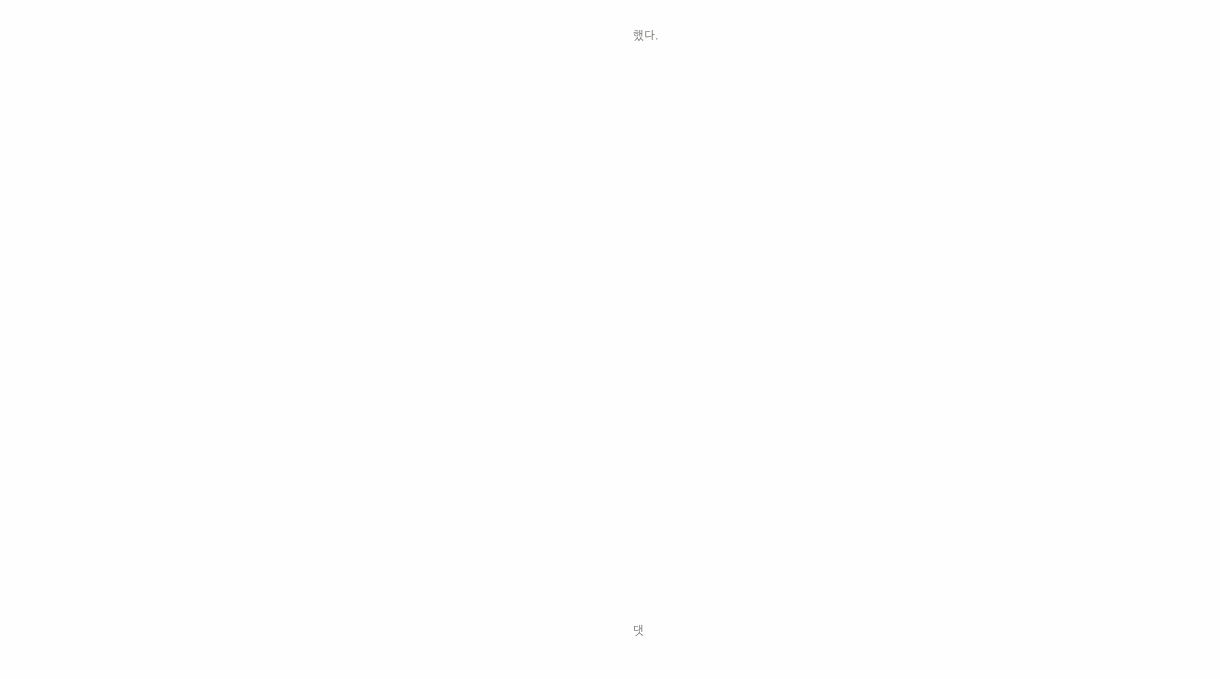했다.































댓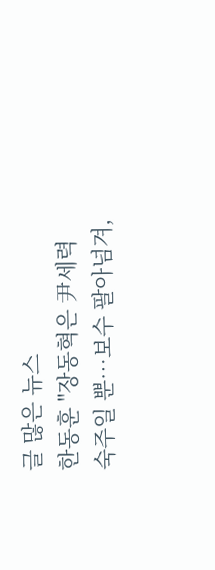글 많은 뉴스
한동훈 "장동혁은 尹세력 숙주일 뿐…보수 팔아넘겨,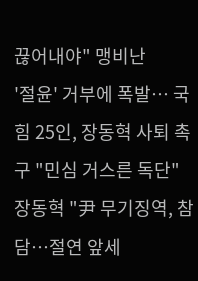끊어내야" 맹비난
'절윤' 거부에 폭발… 국힘 25인, 장동혁 사퇴 촉구 "민심 거스른 독단"
장동혁 "尹 무기징역, 참담…절연 앞세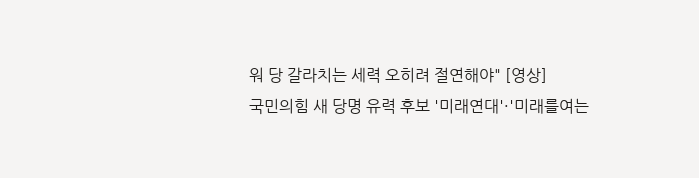워 당 갈라치는 세력 오히려 절연해야" [영상]
국민의힘 새 당명 유력 후보 '미래연대'·'미래를여는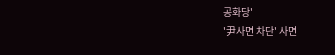공화당'
'尹사면 차단' 사면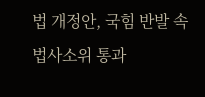법 개정안, 국힘 반발 속 법사소위 통과